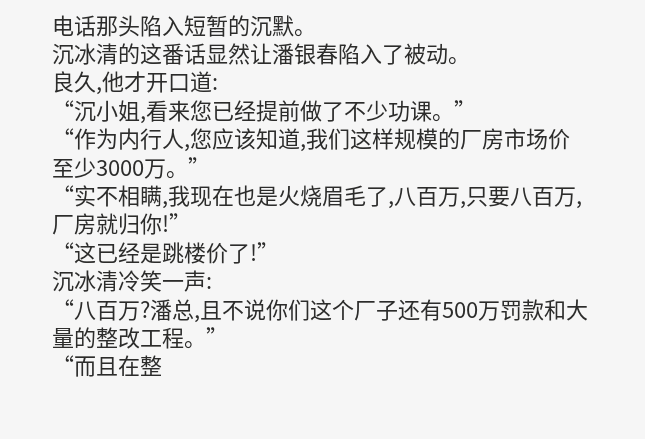电话那头陷入短暂的沉默。
沉冰清的这番话显然让潘银春陷入了被动。
良久,他才开口道:
“沉小姐,看来您已经提前做了不少功课。”
“作为内行人,您应该知道,我们这样规模的厂房市场价至少3000万。”
“实不相瞒,我现在也是火烧眉毛了,八百万,只要八百万,厂房就归你!”
“这已经是跳楼价了!”
沉冰清冷笑一声:
“八百万?潘总,且不说你们这个厂子还有500万罚款和大量的整改工程。”
“而且在整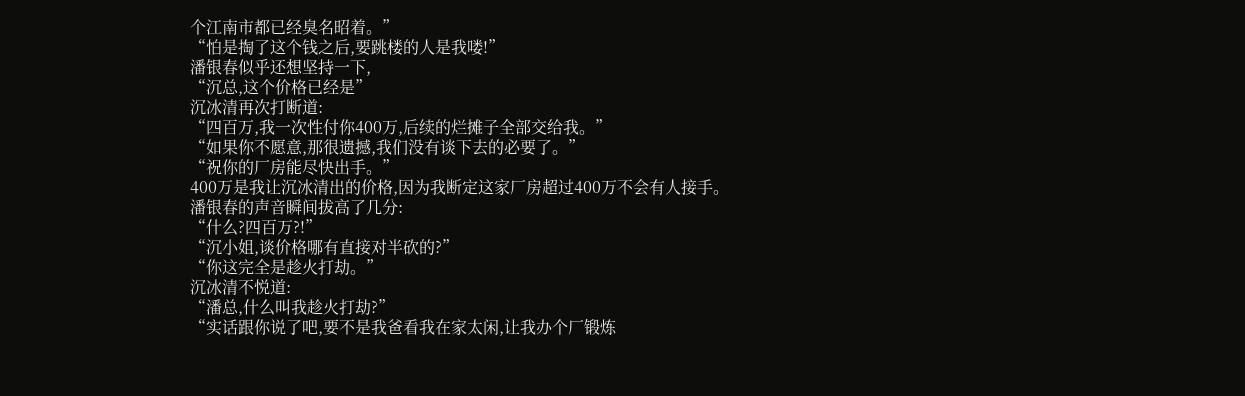个江南市都已经臭名昭着。”
“怕是掏了这个钱之后,要跳楼的人是我喽!”
潘银春似乎还想坚持一下,
“沉总,这个价格已经是”
沉冰清再次打断道:
“四百万,我一次性付你400万,后续的烂摊子全部交给我。”
“如果你不愿意,那很遗撼,我们没有谈下去的必要了。”
“祝你的厂房能尽快出手。”
400万是我让沉冰清出的价格,因为我断定这家厂房超过400万不会有人接手。
潘银春的声音瞬间拔高了几分:
“什么?四百万?!”
“沉小姐,谈价格哪有直接对半砍的?”
“你这完全是趁火打劫。”
沉冰清不悦道:
“潘总,什么叫我趁火打劫?”
“实话跟你说了吧,要不是我爸看我在家太闲,让我办个厂锻炼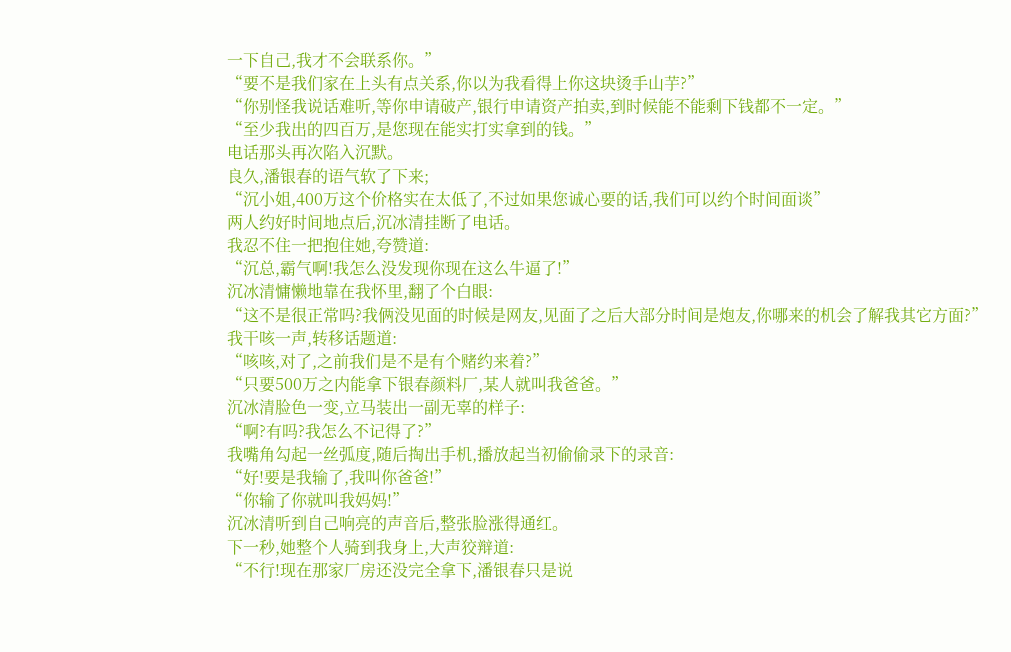一下自己,我才不会联系你。”
“要不是我们家在上头有点关系,你以为我看得上你这块烫手山芋?”
“你别怪我说话难听,等你申请破产,银行申请资产拍卖,到时候能不能剩下钱都不一定。”
“至少我出的四百万,是您现在能实打实拿到的钱。”
电话那头再次陷入沉默。
良久,潘银春的语气软了下来;
“沉小姐,400万这个价格实在太低了,不过如果您诚心要的话,我们可以约个时间面谈”
两人约好时间地点后,沉冰清挂断了电话。
我忍不住一把抱住她,夸赞道:
“沉总,霸气啊!我怎么没发现你现在这么牛逼了!”
沉冰清慵懒地靠在我怀里,翻了个白眼:
“这不是很正常吗?我俩没见面的时候是网友,见面了之后大部分时间是炮友,你哪来的机会了解我其它方面?”
我干咳一声,转移话题道:
“咳咳,对了,之前我们是不是有个赌约来着?”
“只要500万之内能拿下银春颜料厂,某人就叫我爸爸。”
沉冰清脸色一变,立马装出一副无辜的样子:
“啊?有吗?我怎么不记得了?”
我嘴角勾起一丝弧度,随后掏出手机,播放起当初偷偷录下的录音:
“好!要是我输了,我叫你爸爸!”
“你输了你就叫我妈妈!”
沉冰清听到自己响亮的声音后,整张脸涨得通红。
下一秒,她整个人骑到我身上,大声狡辩道:
“不行!现在那家厂房还没完全拿下,潘银春只是说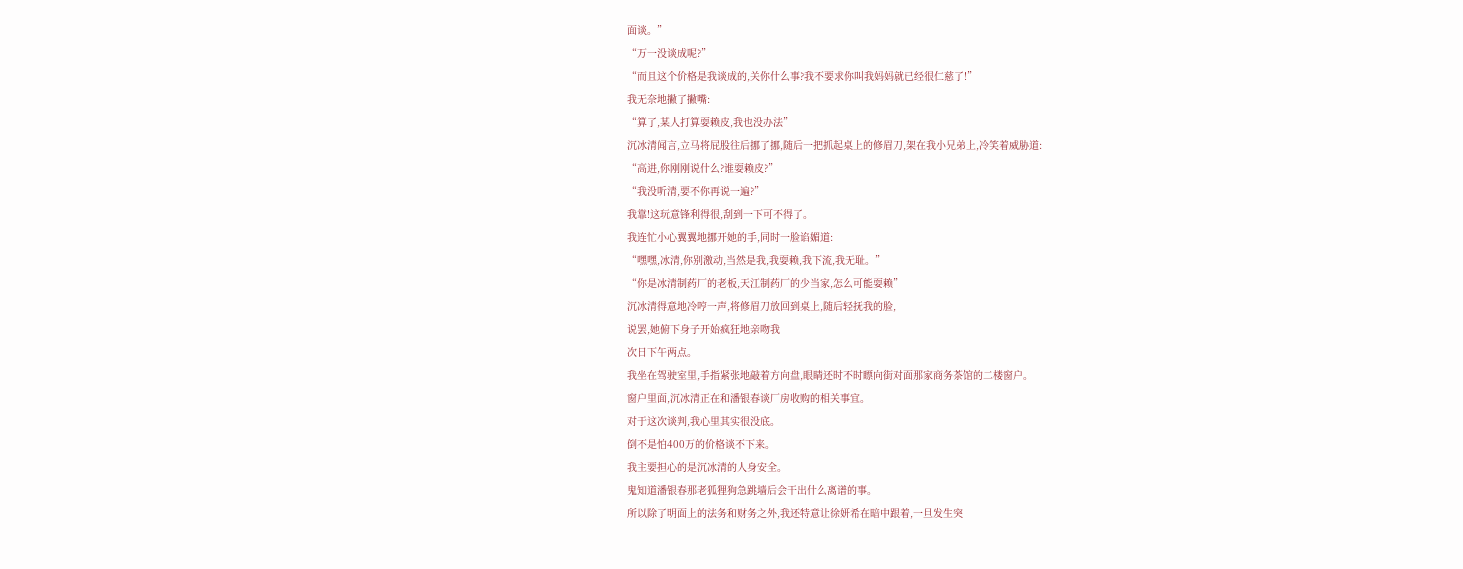面谈。”
“万一没谈成呢?”
“而且这个价格是我谈成的,关你什么事?我不要求你叫我妈妈就已经很仁慈了!”
我无奈地撇了撇嘴:
“算了,某人打算耍赖皮,我也没办法”
沉冰清闻言,立马将屁股往后挪了挪,随后一把抓起桌上的修眉刀,架在我小兄弟上,冷笑着威胁道:
“高进,你刚刚说什么?谁耍赖皮?”
“我没听清,要不你再说一遍?”
我靠!这玩意锋利得很,刮到一下可不得了。
我连忙小心翼翼地挪开她的手,同时一脸谄媚道:
“嘿嘿,冰清,你别激动,当然是我,我耍赖,我下流,我无耻。”
“你是冰清制药厂的老板,天江制药厂的少当家,怎么可能耍赖”
沉冰清得意地冷哼一声,将修眉刀放回到桌上,随后轻抚我的脸,
说罢,她俯下身子开始疯狂地亲吻我
次日下午两点。
我坐在驾驶室里,手指紧张地敲着方向盘,眼睛还时不时瞟向街对面那家商务茶馆的二楼窗户。
窗户里面,沉冰清正在和潘银春谈厂房收购的相关事宜。
对于这次谈判,我心里其实很没底。
倒不是怕400万的价格谈不下来。
我主要担心的是沉冰清的人身安全。
鬼知道潘银春那老狐狸狗急跳墙后会干出什么离谱的事。
所以除了明面上的法务和财务之外,我还特意让徐妍希在暗中跟着,一旦发生突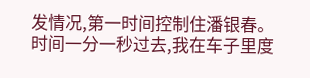发情况,第一时间控制住潘银春。
时间一分一秒过去,我在车子里度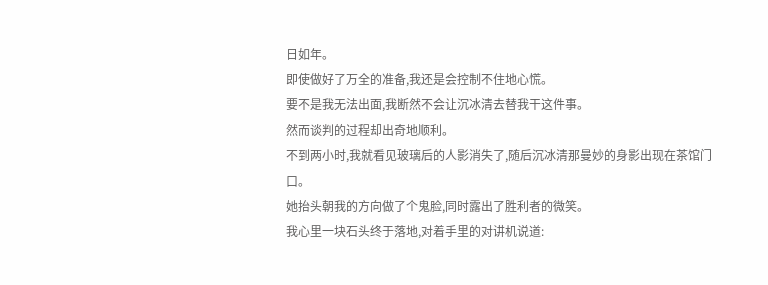日如年。
即使做好了万全的准备,我还是会控制不住地心慌。
要不是我无法出面,我断然不会让沉冰清去替我干这件事。
然而谈判的过程却出奇地顺利。
不到两小时,我就看见玻璃后的人影消失了,随后沉冰清那曼妙的身影出现在茶馆门口。
她抬头朝我的方向做了个鬼脸,同时露出了胜利者的微笑。
我心里一块石头终于落地,对着手里的对讲机说道: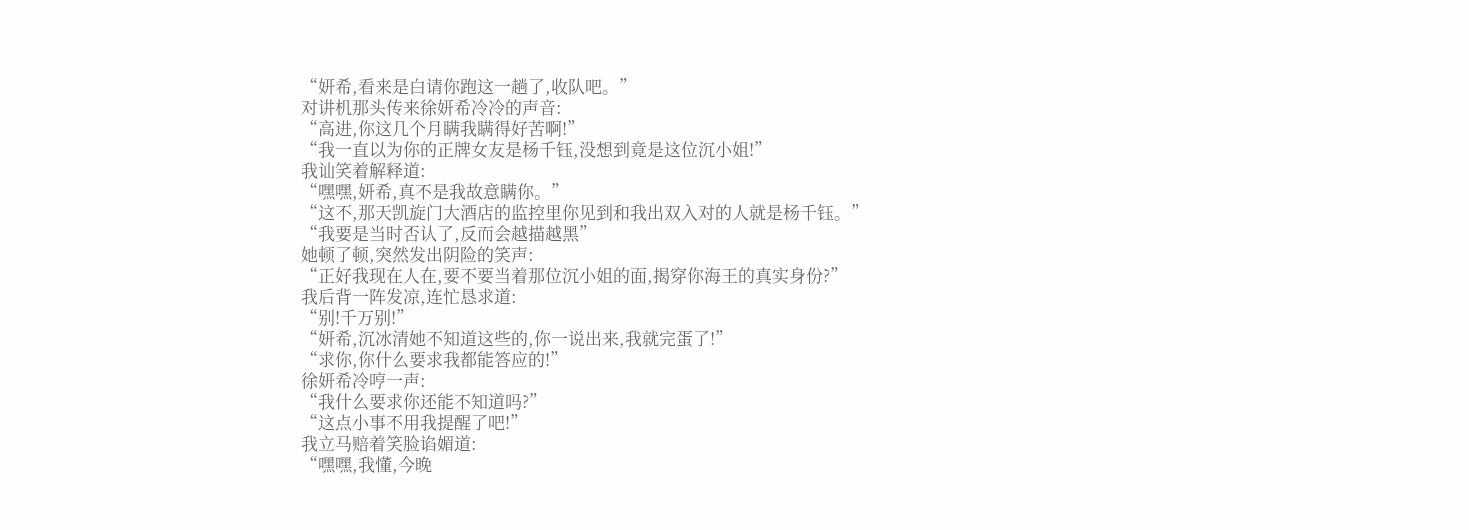“妍希,看来是白请你跑这一趟了,收队吧。”
对讲机那头传来徐妍希冷冷的声音:
“高进,你这几个月瞒我瞒得好苦啊!”
“我一直以为你的正牌女友是杨千钰,没想到竟是这位沉小姐!”
我讪笑着解释道:
“嘿嘿,妍希,真不是我故意瞒你。”
“这不,那天凯旋门大酒店的监控里你见到和我出双入对的人就是杨千钰。”
“我要是当时否认了,反而会越描越黑”
她顿了顿,突然发出阴险的笑声:
“正好我现在人在,要不要当着那位沉小姐的面,揭穿你海王的真实身份?”
我后背一阵发凉,连忙恳求道:
“别!千万别!”
“妍希,沉冰清她不知道这些的,你一说出来,我就完蛋了!”
“求你,你什么要求我都能答应的!”
徐妍希冷哼一声:
“我什么要求你还能不知道吗?”
“这点小事不用我提醒了吧!”
我立马赔着笑脸谄媚道:
“嘿嘿,我懂,今晚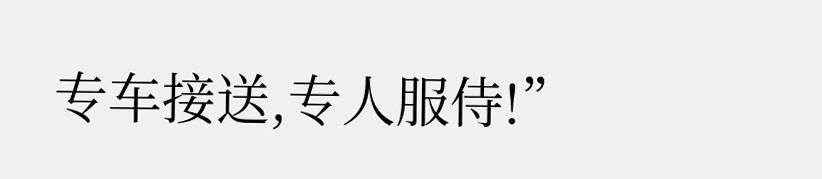专车接送,专人服侍!”